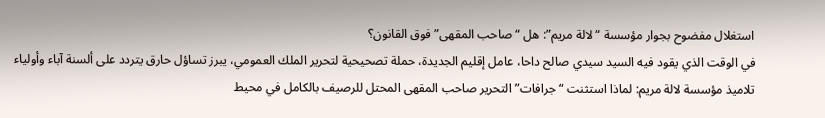استغلال مفضوح بجوار مؤسسة “لالة مريم”: هل “صاحب المقهى” فوق القانون؟
في الوقت الذي يقود فيه السيد سيدي صالح داحا، عامل إقليم الجديدة، حملة تصحيحية لتحرير الملك العمومي، يبرز تساؤل حارق يتردد على ألسنة آباء وأولياء تلاميذ مؤسسة لالة مريم: لماذا استثنت “جرافات” التحرير صاحب المقهى المحتل للرصيف بالكامل في محيط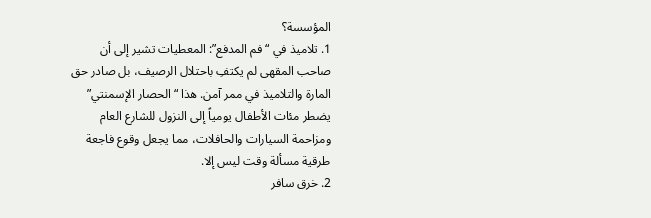المؤسسة؟
1. تلاميذ في “فم المدفع”: المعطيات تشير إلى أن صاحب المقهى لم يكتفِ باحتلال الرصيف، بل صادر حق المارة والتلاميذ في ممر آمن. هذا “الحصار الإسمنتي” يضطر مئات الأطفال يومياً إلى النزول للشارع العام ومزاحمة السيارات والحافلات، مما يجعل وقوع فاجعة طرقية مسألة وقت ليس إلا.
2. خرق سافر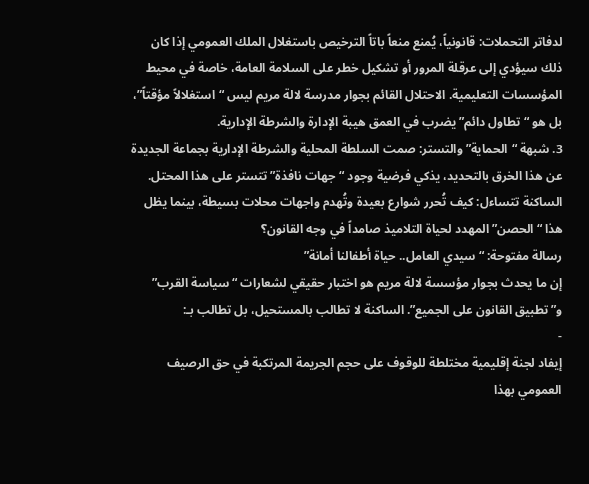لدفاتر التحملات: قانونياً، يُمنع منعاً باتاً الترخيص باستغلال الملك العمومي إذا كان ذلك سيؤدي إلى عرقلة المرور أو تشكيل خطر على السلامة العامة، خاصة في محيط المؤسسات التعليمية. الاحتلال القائم بجوار مدرسة لالة مريم ليس “استغلالاً مؤقتاً”، بل هو “تطاول دائم” يضرب في العمق هيبة الإدارة والشرطة الإدارية.
3. شبهة “الحماية” والتستر: صمت السلطة المحلية والشرطة الإدارية بجماعة الجديدة عن هذا الخرق بالتحديد، يذكي فرضية وجود “جهات نافذة” تتستر على هذا المحتل. الساكنة تتساءل: كيف تُحرر شوارع بعيدة وتُهدم واجهات محلات بسيطة، بينما يظل هذا “الحصن” المهدد لحياة التلاميذ صامداً في وجه القانون؟
رسالة مفتوحة: “سيدي العامل.. حياة أطفالنا أمانة”
إن ما يحدث بجوار مؤسسة لالة مريم هو اختبار حقيقي لشعارات “سياسة القرب” و”تطبيق القانون على الجميع”. الساكنة لا تطالب بالمستحيل، بل تطالب بـ:
-
إيفاد لجنة إقليمية مختلطة للوقوف على حجم الجريمة المرتكبة في حق الرصيف العمومي بهذا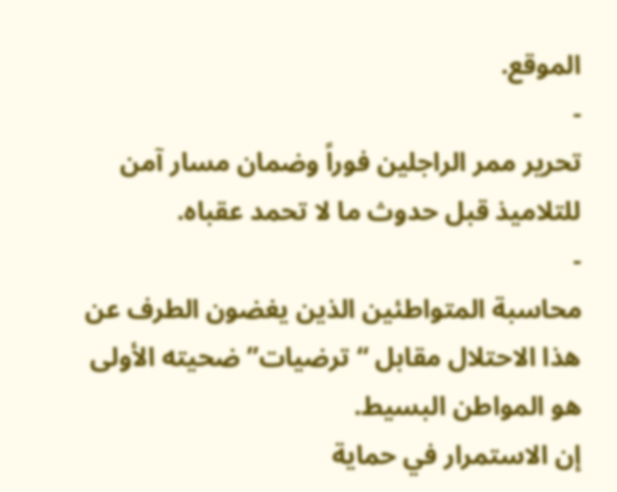الموقع.
-
تحرير ممر الراجلين فوراً وضمان مسار آمن للتلاميذ قبل حدوث ما لا تحمد عقباه.
-
محاسبة المتواطئين الذين يغضون الطرف عن هذا الاحتلال مقابل “ترضيات” ضحيته الأولى هو المواطن البسيط.
إن الاستمرار في حماية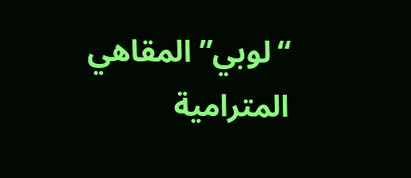“لوبي” المقاهي المترامية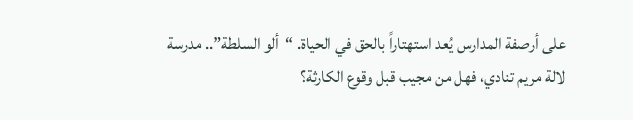على أرصفة المدارس يُعد استهتاراً بالحق في الحياة. “ألو السلطة”.. مدرسة لالة مريم تنادي، فهل من مجيب قبل وقوع الكارثة؟